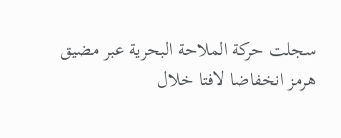سجلت حركة الملاحة البحرية عبر مضيق هرمز انخفاضا لافتا خلال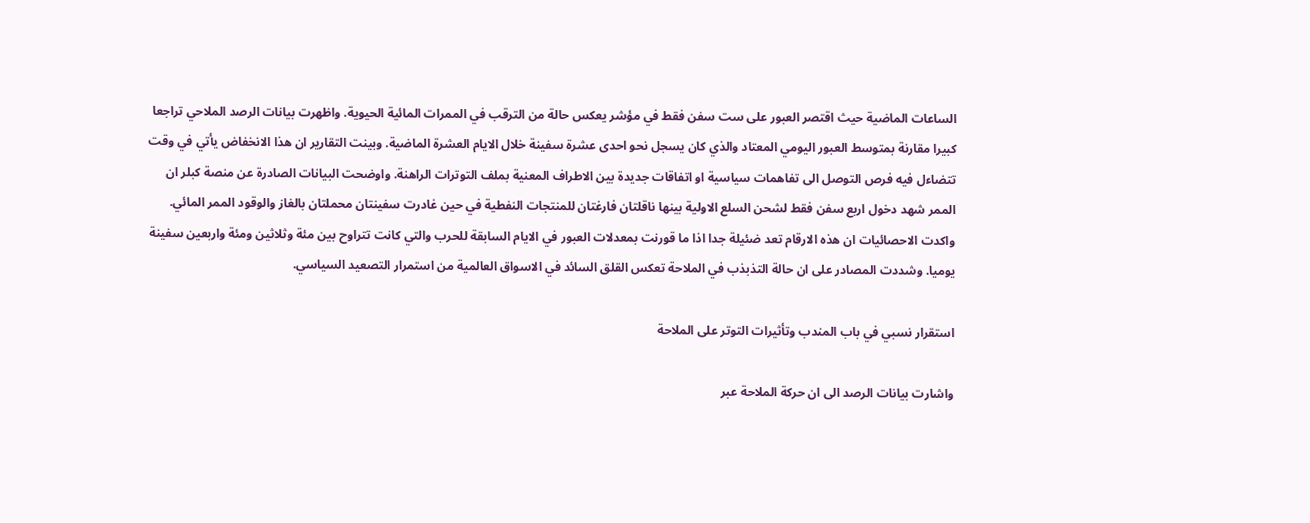الساعات الماضية حيث اقتصر العبور على ست سفن فقط في مؤشر يعكس حالة من الترقب في الممرات المائية الحيوية. واظهرت بيانات الرصد الملاحي تراجعا كبيرا مقارنة بمتوسط العبور اليومي المعتاد والذي كان يسجل نحو احدى عشرة سفينة خلال الايام العشرة الماضية. وبينت التقارير ان هذا الانخفاض يأتي في وقت تتضاءل فيه فرص التوصل الى تفاهمات سياسية او اتفاقات جديدة بين الاطراف المعنية بملف التوترات الراهنة. واوضحت البيانات الصادرة عن منصة كبلر ان الممر شهد دخول اربع سفن فقط لشحن السلع الاولية بينها ناقلتان فارغتان للمنتجات النفطية في حين غادرت سفينتان محملتان بالغاز والوقود الممر المائي. واكدت الاحصائيات ان هذه الارقام تعد ضئيلة جدا اذا ما قورنت بمعدلات العبور في الايام السابقة للحرب والتي كانت تتراوح بين مئة وثلاثين ومئة واربعين سفينة يوميا. وشددت المصادر على ان حالة التذبذب في الملاحة تعكس القلق السائد في الاسواق العالمية من استمرار التصعيد السياسي.

استقرار نسبي في باب المندب وتأثيرات التوتر على الملاحة

واشارت بيانات الرصد الى ان حركة الملاحة عبر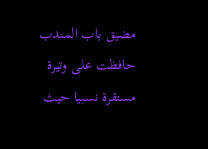مضيق باب المندب حافظت على وتيرة مستقرة نسبيا حيث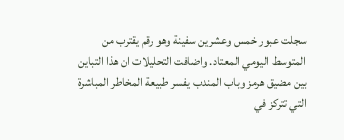سجلت عبور خمس وعشرين سفينة وهو رقم يقترب من المتوسط اليومي المعتاد. واضافت التحليلات ان هذا التباين بين مضيق هرمز وباب المندب يفسر طبيعة المخاطر المباشرة التي تتركز في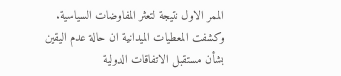الممر الاول نتيجة لتعثر المفاوضات السياسية. وكشفت المعطيات الميدانية ان حالة عدم اليقين بشأن مستقبل الاتفاقات الدولية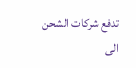تدفع شركات الشحن الى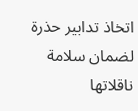اتخاذ تدابير حذرة لضمان سلامة ناقلاتها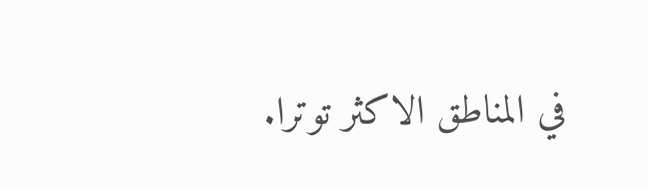في المناطق الاكثر توترا.